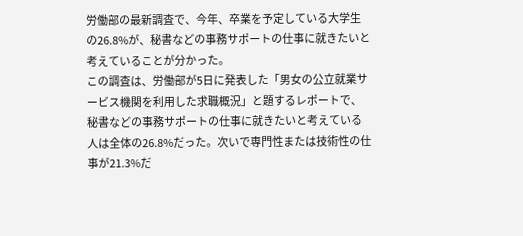労働部の最新調査で、今年、卒業を予定している大学生の26.8%が、秘書などの事務サポートの仕事に就きたいと考えていることが分かった。
この調査は、労働部が5日に発表した「男女の公立就業サービス機関を利用した求職概況」と題するレポートで、秘書などの事務サポートの仕事に就きたいと考えている人は全体の26.8%だった。次いで専門性または技術性の仕事が21.3%だ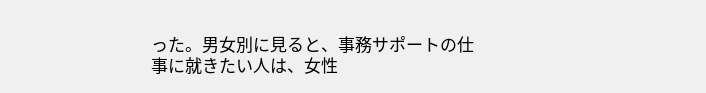った。男女別に見ると、事務サポートの仕事に就きたい人は、女性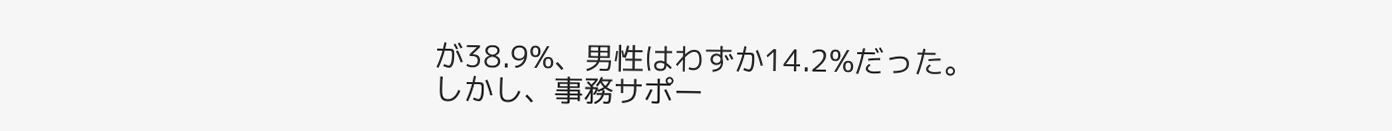が38.9%、男性はわずか14.2%だった。
しかし、事務サポー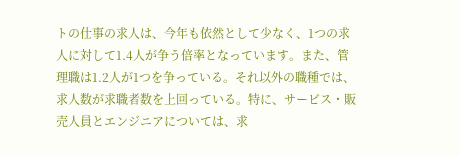トの仕事の求人は、今年も依然として少なく、1つの求人に対して1.4人が争う倍率となっています。また、管理職は1.2人が1つを争っている。それ以外の職種では、求人数が求職者数を上回っている。特に、サービス・販売人員とエンジニアについては、求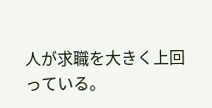人が求職を大きく上回っている。